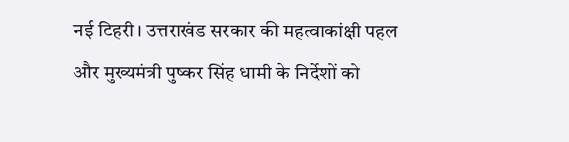नई टिहरी। उत्तराखंड सरकार की महत्वाकांक्षी पहल और मुख्यमंत्री पुष्कर सिंह धामी के निर्देशों को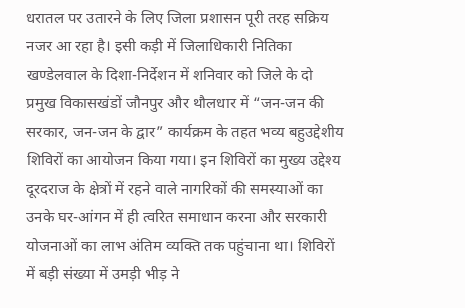धरातल पर उतारने के लिए जिला प्रशासन पूरी तरह सक्रिय नजर आ रहा है। इसी कड़ी में जिलाधिकारी नितिका खण्डेलवाल के दिशा-निर्देशन में शनिवार को जिले के दो प्रमुख विकासखंडों जौनपुर और थौलधार में “जन-जन की सरकार, जन-जन के द्वार” कार्यक्रम के तहत भव्य बहुउद्देशीय शिविरों का आयोजन किया गया। इन शिविरों का मुख्य उद्देश्य दूरदराज के क्षेत्रों में रहने वाले नागरिकों की समस्याओं का उनके घर-आंगन में ही त्वरित समाधान करना और सरकारी योजनाओं का लाभ अंतिम व्यक्ति तक पहुंचाना था। शिविरों में बड़ी संख्या में उमड़ी भीड़ ने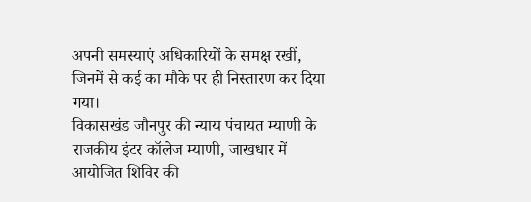अपनी समस्याएं अधिकारियों के समक्ष रखीं, जिनमें से कई का मौके पर ही निस्तारण कर दिया गया।
विकासखंड जौनपुर की न्याय पंचायत म्याणी के राजकीय इंटर कॉलेज म्याणी, जाखधार में आयोजित शिविर की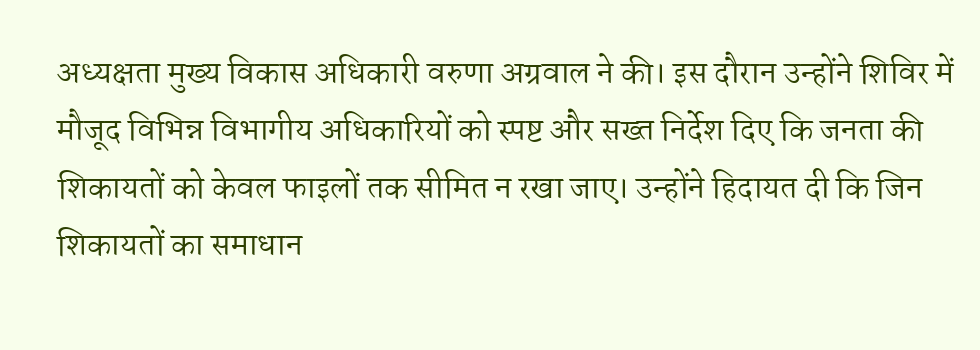अध्यक्षता मुख्य विकास अधिकारी वरुणा अग्रवाल ने की। इस दौरान उन्होंने शिविर में मौजूद विभिन्न विभागीय अधिकारियों को स्पष्ट और सख्त निर्देश दिए कि जनता की शिकायतों को केवल फाइलों तक सीमित न रखा जाए। उन्होंने हिदायत दी कि जिन शिकायतों का समाधान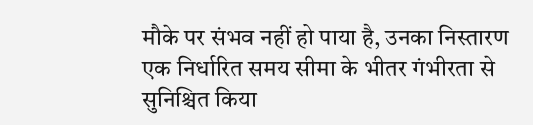मौके पर संभव नहीं हो पाया है, उनका निस्तारण एक निर्धारित समय सीमा के भीतर गंभीरता से सुनिश्चित किया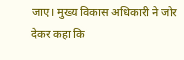जाए। मुख्य विकास अधिकारी ने जोर देकर कहा कि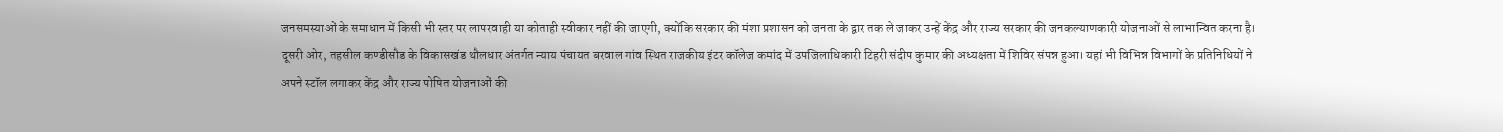जनसमस्याओं के समाधान में किसी भी स्तर पर लापरवाही या कोताही स्वीकार नहीं की जाएगी, क्योंकि सरकार की मंशा प्रशासन को जनता के द्वार तक ले जाकर उन्हें केंद्र और राज्य सरकार की जनकल्याणकारी योजनाओं से लाभान्वित करना है।
दूसरी ओर, तहसील कण्डीसौड के विकासखंड थौलधार अंतर्गत न्याय पंचायत बरवाल गांव स्थित राजकीय इंटर कॉलेज कमांद में उपजिलाधिकारी टिहरी संदीप कुमार की अध्यक्षता में शिविर संपन्न हुआ। यहां भी विभिन्न विभागों के प्रतिनिधियों ने अपने स्टॉल लगाकर केंद्र और राज्य पोषित योजनाओं की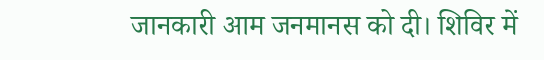जानकारी आम जनमानस को दी। शिविर में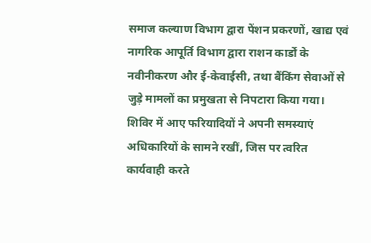समाज कल्याण विभाग द्वारा पेंशन प्रकरणों, खाद्य एवं नागरिक आपूर्ति विभाग द्वारा राशन कार्डों के नवीनीकरण और ई-केवाईसी, तथा बैंकिंग सेवाओं से जुड़े मामलों का प्रमुखता से निपटारा किया गया। शिविर में आए फरियादियों ने अपनी समस्याएं अधिकारियों के सामने रखीं, जिस पर त्वरित कार्यवाही करते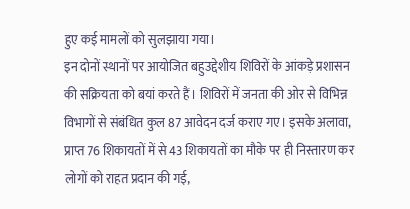हुए कई मामलों को सुलझाया गया।
इन दोनों स्थानों पर आयोजित बहुउद्देशीय शिविरों के आंकड़े प्रशासन की सक्रियता को बयां करते हैं। शिविरों में जनता की ओर से विभिन्न विभागों से संबंधित कुल 87 आवेदन दर्ज कराए गए। इसके अलावा, प्राप्त 76 शिकायतों में से 43 शिकायतों का मौके पर ही निस्तारण कर लोगों को राहत प्रदान की गई,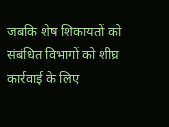जबकि शेष शिकायतों को संबंधित विभागों को शीघ्र कार्रवाई के लिए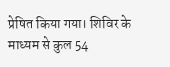प्रेषित किया गया। शिविर के माध्यम से कुल 54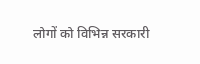लोगों को विभिन्न सरकारी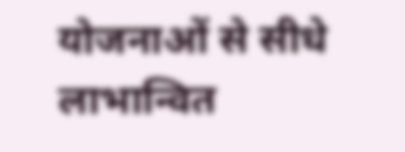योजनाओं से सीधे लाभान्वित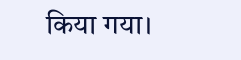किया गया।